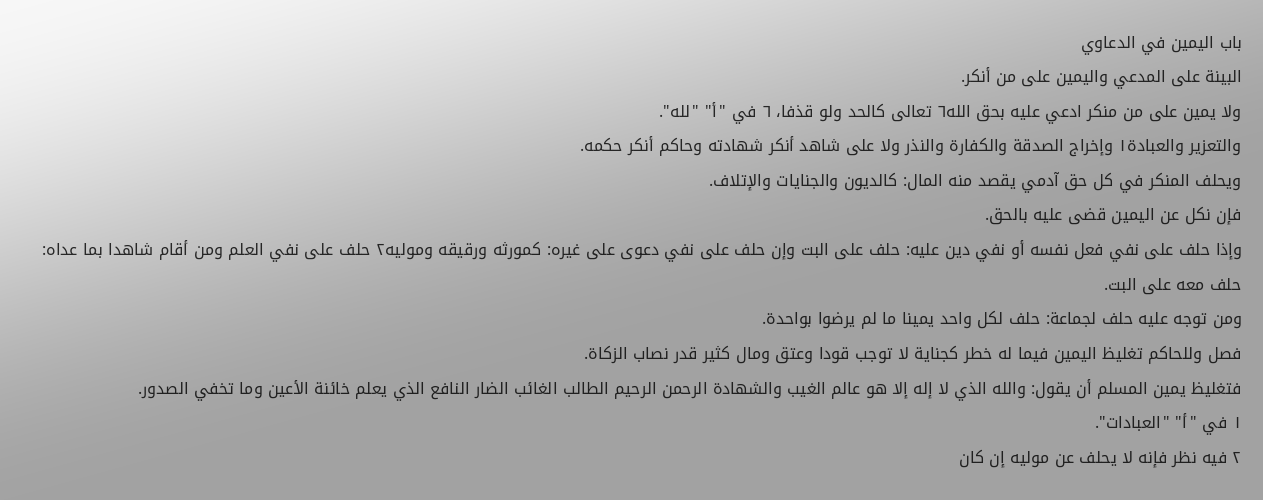باب اليمين في الدعاوي
البينة على المدعي واليمين على من أنكر.
ولا يمين على من منكر ادعي عليه بحق الله٦ تعالى كالحد ولو قذفا، ٦ في "أ" "لله".
والتعزير والعبادة١ وإخراج الصدقة والكفارة والنذر ولا على شاهد أنكر شهادته وحاكم أنكر حكمه.
ويحلف المنكر في كل حق آدمي يقصد منه المال: كالديون والجنايات والإتلاف.
فإن نكل عن اليمين قضى عليه بالحق.
وإذا حلف على نفي فعل نفسه أو نفي دين عليه: حلف على البت وإن حلف على نفي دعوى على غيره: كمورثه ورقيقه وموليه٢ حلف على نفي العلم ومن أقام شاهدا بما عداه: حلف معه على البت.
ومن توجه عليه حلف لجماعة: حلف لكل واحد يمينا ما لم يرضوا بواحدة.
فصل وللحاكم تغليظ اليمين فيما له خطر كجناية لا توجب قودا وعتق ومال كثير قدر نصاب الزكاة.
فتغليظ يمين المسلم أن يقول: والله الذي لا إله إلا هو عالم الغيب والشهادة الرحمن الرحيم الطالب الغائب الضار النافع الذي يعلم خائنة الأعين وما تخفي الصدور.
١ في "أ" "العبادات".
٢ فيه نظر فإنه لا يحلف عن موليه إن كان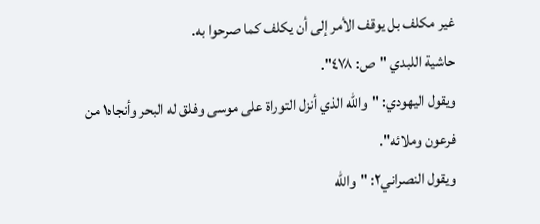غير مكلف بل يوقف الأمر إلى أن يكلف كما صرحوا به.
حاشية اللبدي "ص: ٤٧٨".
ويقول اليهودي: "والله الذي أنزل التوراة على موسى وفلق له البحر وأنجاه١ من فرعون وملائه".
ويقول النصراني٢: "والله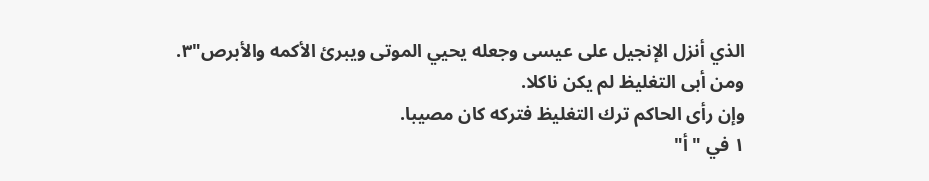الذي أنزل الإنجيل على عيسى وجعله يحيي الموتى ويبرئ الأكمه والأبرص"٣.
ومن أبى التغليظ لم يكن ناكلا.
وإن رأى الحاكم ترك التغليظ فتركه كان مصيبا.
١ في "أ"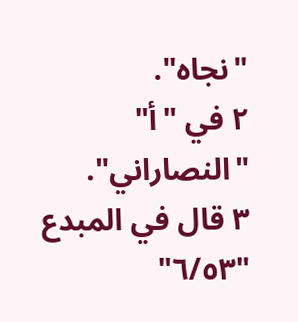"نجاه".
٢ في "أ" "النصاراني".
٣ قال في المبدع "٦/٥٣"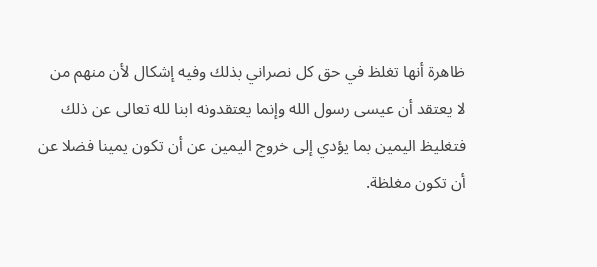ظاهرة أنها تغلظ في حق كل نصراني بذلك وفيه إشكال لأن منهم من لا يعتقد أن عيسى رسول الله وإنما يعتقدونه ابنا لله تعالى عن ذلك فتغليظ اليمين بما يؤدي إلى خروج اليمين عن أن تكون يمينا فضلا عن أن تكون مغلظة.